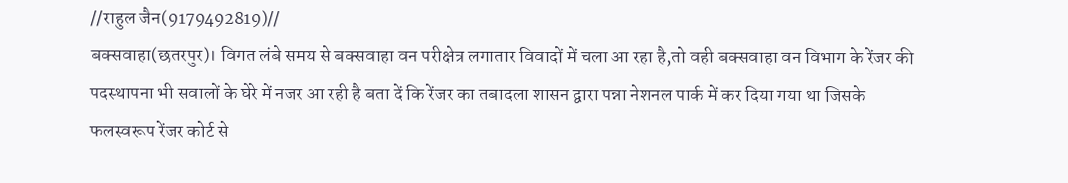//राहुल जैन(9179492819)//
बक्सवाहा(छतरपुर)। विगत लंबे समय से बक्सवाहा वन परीक्षेत्र लगातार विवादों में चला आ रहा है,तो वही बक्सवाहा वन विभाग के रेंजर की पदस्थापना भी सवालों के घेरे में नजर आ रही है बता दें कि रेंजर का तबादला शासन द्वारा पन्ना नेशनल पार्क में कर दिया गया था जिसके फलस्वरूप रेंजर कोर्ट से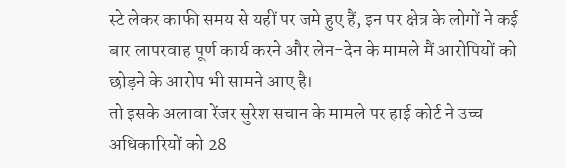स्टे लेकर काफी समय से यहीं पर जमे हुए हैं, इन पर क्षेत्र के लोगों ने कई बार लापरवाह पूर्ण कार्य करने और लेन-देन के मामले मैं आरोपियों को छोड़ने के आरोप भी सामने आए है।
तो इसके अलावा रेंजर सुरेश सचान के मामले पर हाई कोर्ट ने उच्च अधिकारियों को 28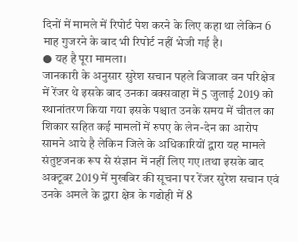दिनों में मामले में रिपोर्ट पेश करने के लिए कहा था लेकिन 6 माह गुजरने के बाद भी रिपोर्ट नहीं भेजी गई है।
● यह है पूरा मामला।
जानकारी के अनुसार सुरेश सचान पहले बिजावर वन परिक्षेत्र में रेंजर थे इसके बाद उनका बक्सवाहा में 5 जुलाई 2019 को स्थानांतरण किया गया इसके पश्चात उनके समय में चीतल का शिकार सहित कई मामलों में रुपए के लेन-देन का आरोप सामने आये है लेकिन जिले के अधिकारियों द्वारा यह मामले संतुष्टजनक रूप से संज्ञान में नहीं लिए गए।तथा इसके बाद अक्टूबर 2019 में मुखबिर की सूचना पर रेंजर सुरेश सचान एवं उनके अमले के द्वारा क्षेत्र के गढोही में 8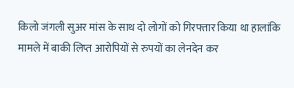किलो जंगली सुअर मांस के साथ दो लोगों को गिरफ्तार किया था हालांकि मामले में बाकी लिप्त आरोपियों से रुपयों का लेनदेन कर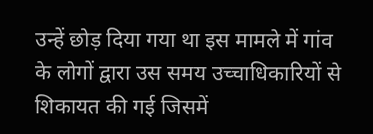उन्हें छोड़ दिया गया था इस मामले में गांव के लोगों द्वारा उस समय उच्चाधिकारियों से शिकायत की गई जिसमें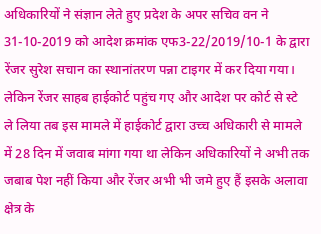अधिकारियों ने संज्ञान लेते हुए प्रदेश के अपर सचिव वन ने 31-10-2019 को आदेश क्रमांक एफ3-22/2019/10-1 के द्वारा रेंजर सुरेश सचान का स्थानांतरण पन्ना टाइगर में कर दिया गया।
लेकिन रेंजर साहब हाईकोर्ट पहुंच गए और आदेश पर कोर्ट से स्टे ले लिया तब इस मामले में हाईकोर्ट द्वारा उच्च अधिकारी से मामले में 28 दिन में जवाब मांगा गया था लेकिन अधिकारियों ने अभी तक जबाब पेश नहीं किया और रेंजर अभी भी जमे हुए हैं इसके अलावा क्षेत्र के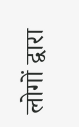लोगों द्वारा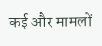कई और मामलों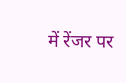में रेंजर पर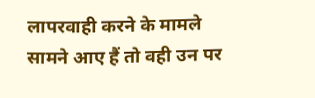लापरवाही करने के मामले सामने आए हैं तो वही उन पर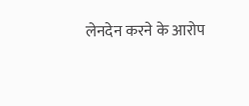लेनदेन करने के आरोप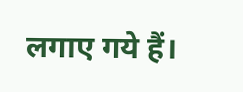लगाए गये हैं।